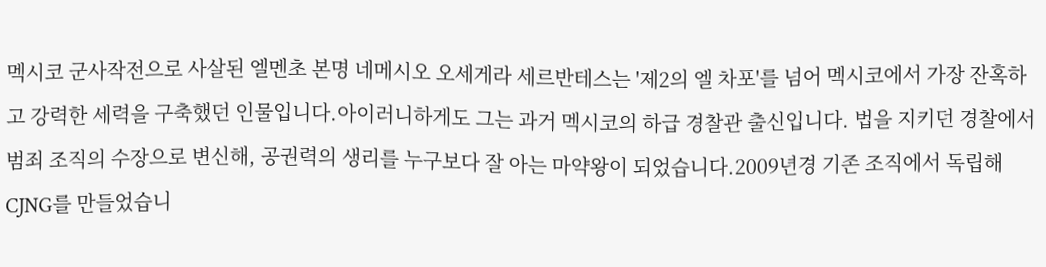멕시코 군사작전으로 사살된 엘멘초 본명 네메시오 오세게라 세르반테스는 '제2의 엘 차포'를 넘어 멕시코에서 가장 잔혹하고 강력한 세력을 구축했던 인물입니다.아이러니하게도 그는 과거 멕시코의 하급 경찰관 출신입니다. 법을 지키던 경찰에서 범죄 조직의 수장으로 변신해, 공권력의 생리를 누구보다 잘 아는 마약왕이 되었습니다.2009년경 기존 조직에서 독립해 CJNG를 만들었습니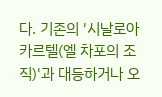다. 기존의 '시날로아 카르텔(엘 차포의 조직)'과 대등하거나 오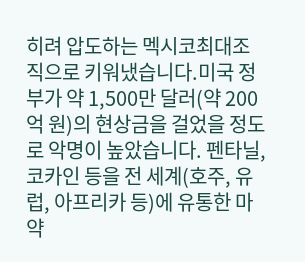히려 압도하는 멕시코최대조직으로 키워냈습니다.미국 정부가 약 1,500만 달러(약 200억 원)의 현상금을 걸었을 정도로 악명이 높았습니다. 펜타닐, 코카인 등을 전 세계(호주, 유럽, 아프리카 등)에 유통한 마약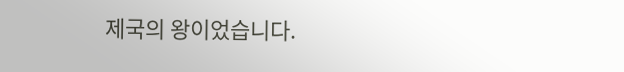제국의 왕이었습니다.